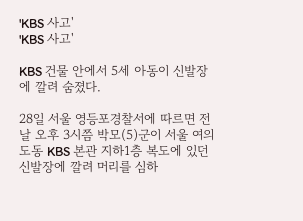'KBS 사고'
'KBS 사고'

KBS 건물 안에서 5세 아동이 신발장에 깔려 숨졌다.

28일 서울 영등포경찰서에 따르면 전날 오후 3시쯤 박모(5)군이 서울 여의도동 KBS 본관 지하1층 복도에 있던 신발장에 깔려 머리를 심하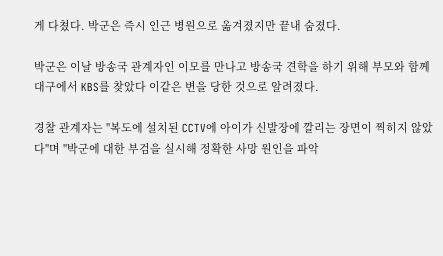게 다쳤다. 박군은 즉시 인근 병원으로 옮겨졌지만 끝내 숨졌다.

박군은 이날 방송국 관계자인 이모를 만나고 방송국 견학을 하기 위해 부모와 함께 대구에서 KBS를 찾았다 이같은 변을 당한 것으로 알려졌다.

경찰 관계자는 "복도에 설치된 CCTV에 아이가 신발장에 깔리는 장면이 찍히지 않았다"며 "박군에 대한 부검을 실시해 정확한 사망 원인을 파악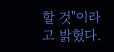할 것"이라고 밝혔다.